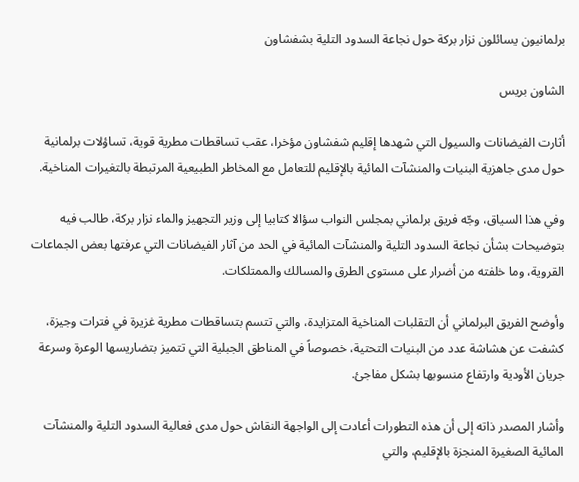برلمانيون يسائلون نزار بركة حول نجاعة السدود التلية بشفشاون

الشاون بريس

أثارت الفيضانات والسيول التي شهدها إقليم شفشاون مؤخرا، عقب تساقطات مطرية قوية، تساؤلات برلمانية حول مدى جاهزية البنيات والمنشآت المائية بالإقليم للتعامل مع المخاطر الطبيعية المرتبطة بالتغيرات المناخية.

وفي هذا السياق، وجّه فريق برلماني بمجلس النواب سؤالا كتابيا إلى وزير التجهيز والماء نزار بركة، طالب فيه بتوضيحات بشأن نجاعة السدود التلية والمنشآت المائية في الحد من آثار الفيضانات التي عرفتها بعض الجماعات القروية، وما خلفته من أضرار على مستوى الطرق والمسالك والممتلكات.

وأوضح الفريق البرلماني أن التقلبات المناخية المتزايدة، والتي تتسم بتساقطات مطرية غزيرة في فترات وجيزة، كشفت عن هشاشة عدد من البنيات التحتية، خصوصاً في المناطق الجبلية التي تتميز بتضاريسها الوعرة وسرعة جريان الأودية وارتفاع منسوبها بشكل مفاجئ.

وأشار المصدر ذاته إلى أن هذه التطورات أعادت إلى الواجهة النقاش حول مدى فعالية السدود التلية والمنشآت المائية الصغيرة المنجزة بالإقليم، والتي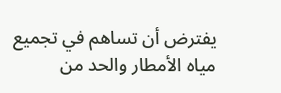يفترض أن تساهم في تجميع مياه الأمطار والحد من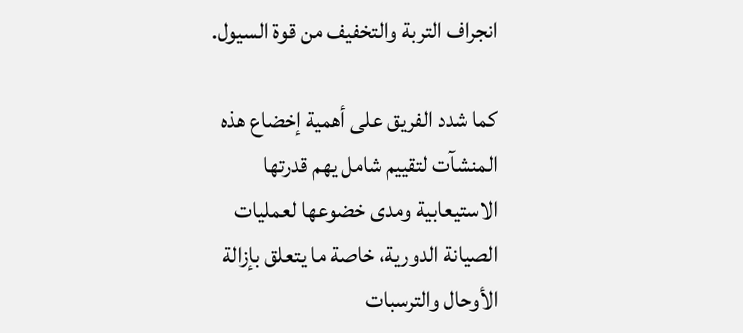انجراف التربة والتخفيف من قوة السيول.

كما شدد الفريق على أهمية إخضاع هذه المنشآت لتقييم شامل يهم قدرتها الاستيعابية ومدى خضوعها لعمليات الصيانة الدورية، خاصة ما يتعلق بإزالة الأوحال والترسبات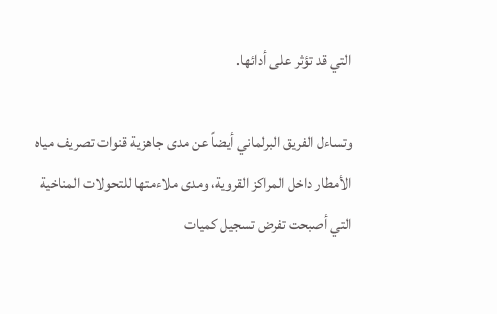التي قد تؤثر على أدائها.

وتساءل الفريق البرلماني أيضاً عن مدى جاهزية قنوات تصريف مياه الأمطار داخل المراكز القروية، ومدى ملاءمتها للتحولات المناخية التي أصبحت تفرض تسجيل كميات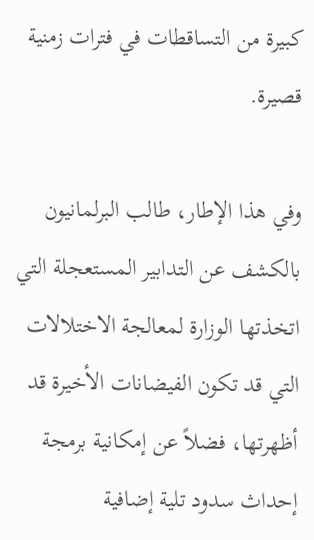كبيرة من التساقطات في فترات زمنية قصيرة.

وفي هذا الإطار، طالب البرلمانيون بالكشف عن التدابير المستعجلة التي اتخذتها الوزارة لمعالجة الاختلالات التي قد تكون الفيضانات الأخيرة قد أظهرتها، فضلاً عن إمكانية برمجة إحداث سدود تلية إضافية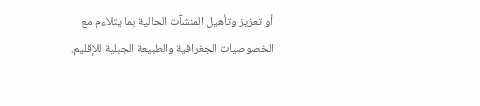أو تعزيز وتأهيل المنشآت الحالية بما يتلاءم مع الخصوصيات الجغرافية والطبيعة الجبلية للإقليم.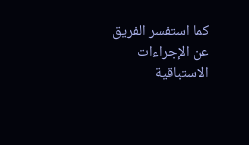كما استفسر الفريق عن الإجراءات الاستباقية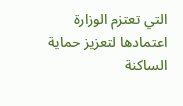التي تعتزم الوزارة اعتمادها لتعزيز حماية الساكنة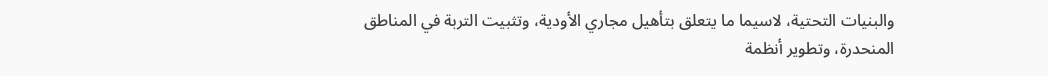والبنيات التحتية، لاسيما ما يتعلق بتأهيل مجاري الأودية، وتثبيت التربة في المناطق المنحدرة، وتطوير أنظمة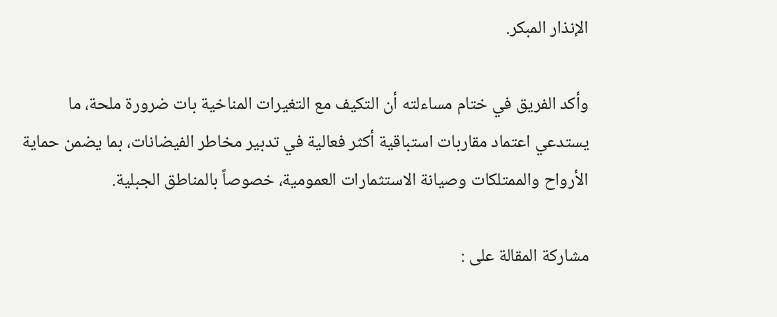الإنذار المبكر.

وأكد الفريق في ختام مساءلته أن التكيف مع التغيرات المناخية بات ضرورة ملحة، ما يستدعي اعتماد مقاربات استباقية أكثر فعالية في تدبير مخاطر الفيضانات، بما يضمن حماية الأرواح والممتلكات وصيانة الاستثمارات العمومية، خصوصاً بالمناطق الجبلية.

مشاركة المقالة على :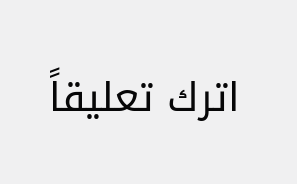اترك تعليقاً